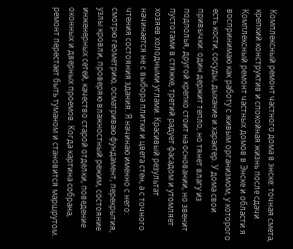Комплексный ремонт частного дома в энске: точная смета, крепкий конструктив и спокойная жизнь после сдачи
Комплексный ремонт частных домов в Энске и области я воспринимаю как работу с живым организмом, у которого есть кости, сосуды, дыхание и характер. У дома свои привычки: один держит тепло, но тянет влагу из подполья, другой крепко стоит на основании, но звенит пустотами в стяжке, третий радует фасадом и утомляет хозяев холодными углами. Красивый результат начинается не с выбора плитки и цвета стен, а с точного чтения состояния здания. Я начинаю именно с него: смотрю геометрию, осматриваю фундамент, перекрытия, узлы кровли, проверяю влажностный режим, состояние инженерных сетей, качество старой отделки, поведение оконных и дверных проемов. Когда картина собрана, ремонт перестает быть туманом и становится маршрутом.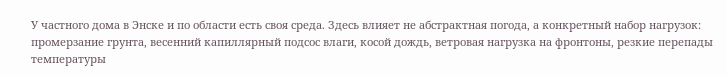У частного дома в Энске и по области есть своя среда. Здесь влияет не абстрактная погода, а конкретный набор нагрузок: промерзание грунта, весенний капиллярный подсос влаги, косой дождь, ветровая нагрузка на фронтоны, резкие перепады температуры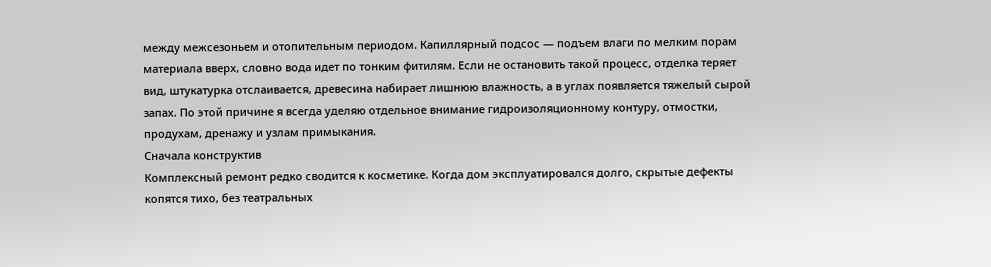между межсезоньем и отопительным периодом. Капиллярный подсос — подъем влаги по мелким порам материала вверх, словно вода идет по тонким фитилям. Если не остановить такой процесс, отделка теряет вид, штукатурка отслаивается, древесина набирает лишнюю влажность, а в углах появляется тяжелый сырой запах. По этой причине я всегда уделяю отдельное внимание гидроизоляционному контуру, отмостки, продухам, дренажу и узлам примыкания.
Сначала конструктив
Комплексный ремонт редко сводится к косметике. Когда дом эксплуатировался долго, скрытые дефекты копятся тихо, без театральных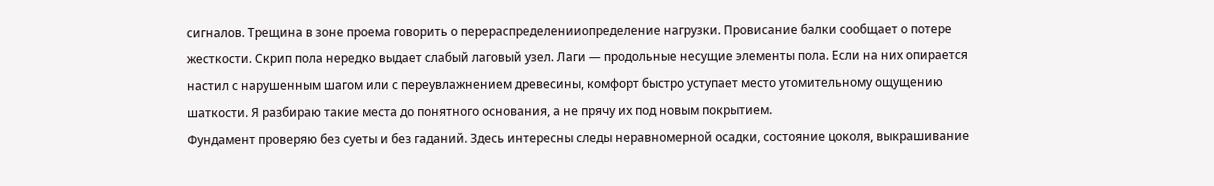сигналов. Трещина в зоне проема говорить о перераспределенииопределение нагрузки. Провисание балки сообщает о потере жесткости. Скрип пола нередко выдает слабый лаговый узел. Лаги — продольные несущие элементы пола. Если на них опирается настил с нарушенным шагом или с переувлажнением древесины, комфорт быстро уступает место утомительному ощущению шаткости. Я разбираю такие места до понятного основания, а не прячу их под новым покрытием.
Фундамент проверяю без суеты и без гаданий. Здесь интересны следы неравномерной осадки, состояние цоколя, выкрашивание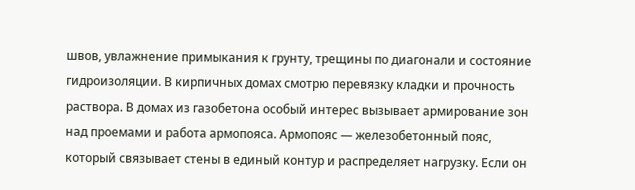швов, увлажнение примыкания к грунту, трещины по диагонали и состояние гидроизоляции. В кирпичных домах смотрю перевязку кладки и прочность раствора. В домах из газобетона особый интерес вызывает армирование зон над проемами и работа армопояса. Армопояс — железобетонный пояс, который связывает стены в единый контур и распределяет нагрузку. Если он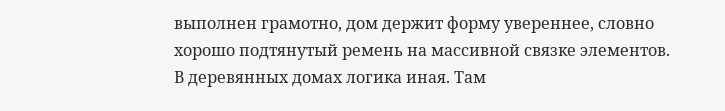выполнен грамотно, дом держит форму увереннее, словно хорошо подтянутый ремень на массивной связке элементов.
В деревянных домах логика иная. Там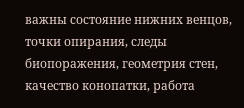важны состояние нижних венцов, точки опирания, следы биопоражения, геометрия стен, качество конопатки, работа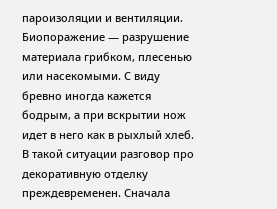пароизоляции и вентиляции. Биопоражение — разрушение материала грибком, плесенью или насекомыми. С виду бревно иногда кажется бодрым, а при вскрытии нож идет в него как в рыхлый хлеб. В такой ситуации разговор про декоративную отделку преждевременен. Сначала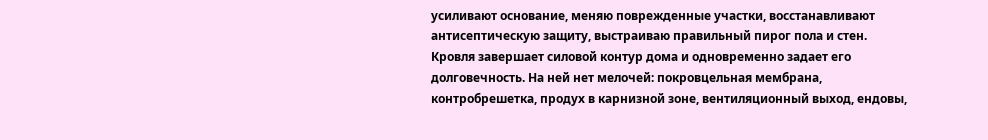усиливают основание, меняю поврежденные участки, восстанавливают антисептическую защиту, выстраиваю правильный пирог пола и стен.
Кровля завершает силовой контур дома и одновременно задает его долговечность. На ней нет мелочей: покровцельная мембрана, контробрешетка, продух в карнизной зоне, вентиляционный выход, ендовы,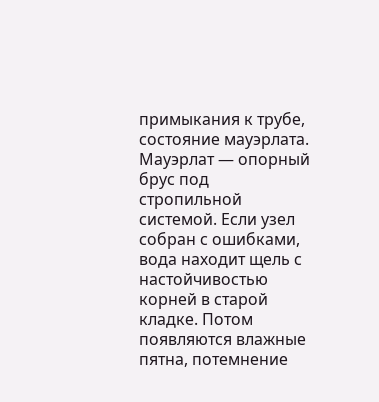примыкания к трубе, состояние мауэрлата. Мауэрлат — опорный брус под стропильной системой. Если узел собран с ошибками, вода находит щель с настойчивостью корней в старой кладке. Потом появляются влажные пятна, потемнение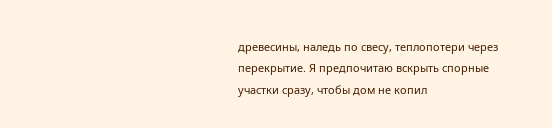древесины, наледь по свесу, теплопотери через перекрытие. Я предпочитаю вскрыть спорные участки сразу, чтобы дом не копил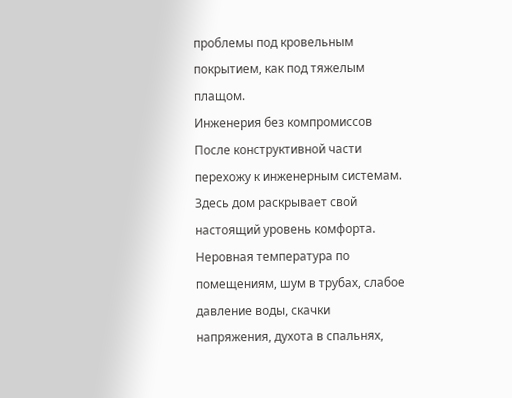проблемы под кровельным покрытием, как под тяжелым плащом.
Инженерия без компромиссов
После конструктивной части перехожу к инженерным системам. Здесь дом раскрывает свой настоящий уровень комфорта. Неровная температура по помещениям, шум в трубах, слабое давление воды, скачки напряжения, духота в спальнях,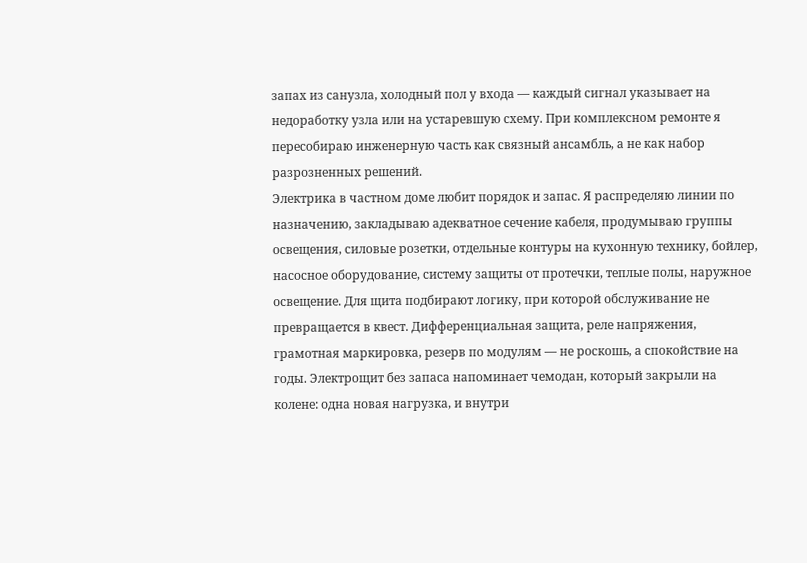запах из санузла, холодный пол у входа — каждый сигнал указывает на недоработку узла или на устаревшую схему. При комплексном ремонте я пересобираю инженерную часть как связный ансамбль, а не как набор разрозненных решений.
Электрика в частном доме любит порядок и запас. Я распределяю линии по назначению, закладываю адекватное сечение кабеля, продумываю группы освещения, силовые розетки, отдельные контуры на кухонную технику, бойлер, насосное оборудование, систему защиты от протечки, теплые полы, наружное освещение. Для щита подбирают логику, при которой обслуживание не превращается в квест. Дифференциальная защита, реле напряжения, грамотная маркировка, резерв по модулям — не роскошь, а спокойствие на годы. Электрощит без запаса напоминает чемодан, который закрыли на колене: одна новая нагрузка, и внутри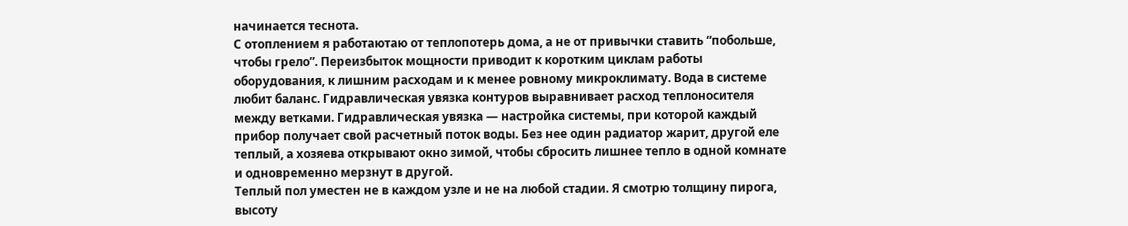начинается теснота.
С отоплением я работаютаю от теплопотерь дома, а не от привычки ставить “побольше, чтобы грело”. Переизбыток мощности приводит к коротким циклам работы оборудования, к лишним расходам и к менее ровному микроклимату. Вода в системе любит баланс. Гидравлическая увязка контуров выравнивает расход теплоносителя между ветками. Гидравлическая увязка — настройка системы, при которой каждый прибор получает свой расчетный поток воды. Без нее один радиатор жарит, другой еле теплый, а хозяева открывают окно зимой, чтобы сбросить лишнее тепло в одной комнате и одновременно мерзнут в другой.
Теплый пол уместен не в каждом узле и не на любой стадии. Я смотрю толщину пирога, высоту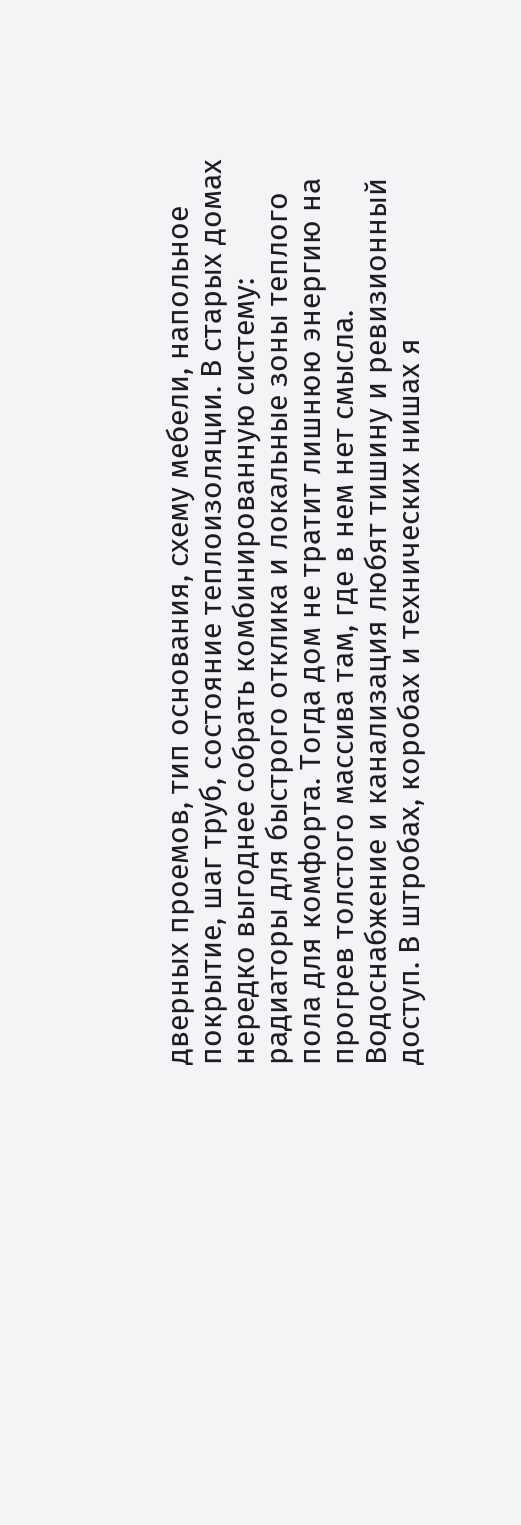дверных проемов, тип основания, схему мебели, напольное покрытие, шаг труб, состояние теплоизоляции. В старых домах нередко выгоднее собрать комбинированную систему: радиаторы для быстрого отклика и локальные зоны теплого пола для комфорта. Тогда дом не тратит лишнюю энергию на прогрев толстого массива там, где в нем нет смысла.
Водоснабжение и канализация любят тишину и ревизионный доступ. В штробах, коробах и технических нишах я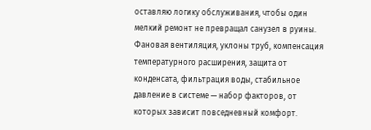оставляю логику обслуживания, чтобы один мелкий ремонт не превращал санузел в руины. Фановая вентиляция, уклоны труб, компенсация температурного расширения, защита от конденсата, фильтрация воды, стабильное давление в системе — набор факторов, от которых зависит повседневный комфорт.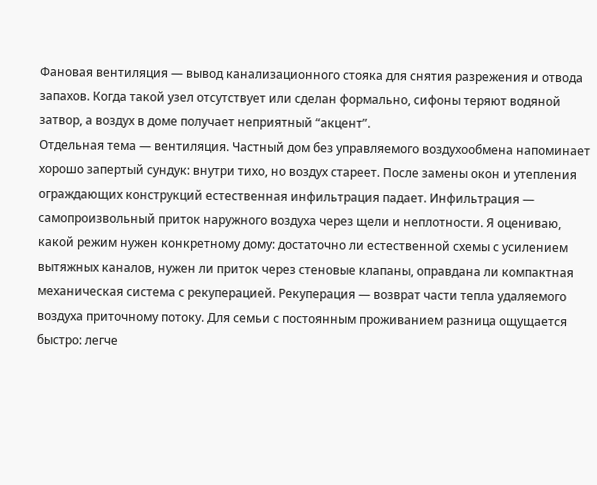Фановая вентиляция — вывод канализационного стояка для снятия разрежения и отвода запахов. Когда такой узел отсутствует или сделан формально, сифоны теряют водяной затвор, а воздух в доме получает неприятный “акцент”.
Отдельная тема — вентиляция. Частный дом без управляемого воздухообмена напоминает хорошо запертый сундук: внутри тихо, но воздух стареет. После замены окон и утепления ограждающих конструкций естественная инфильтрация падает. Инфильтрация — самопроизвольный приток наружного воздуха через щели и неплотности. Я оцениваю, какой режим нужен конкретному дому: достаточно ли естественной схемы с усилением вытяжных каналов, нужен ли приток через стеновые клапаны, оправдана ли компактная механическая система с рекуперацией. Рекуперация — возврат части тепла удаляемого воздуха приточному потоку. Для семьи с постоянным проживанием разница ощущается быстро: легче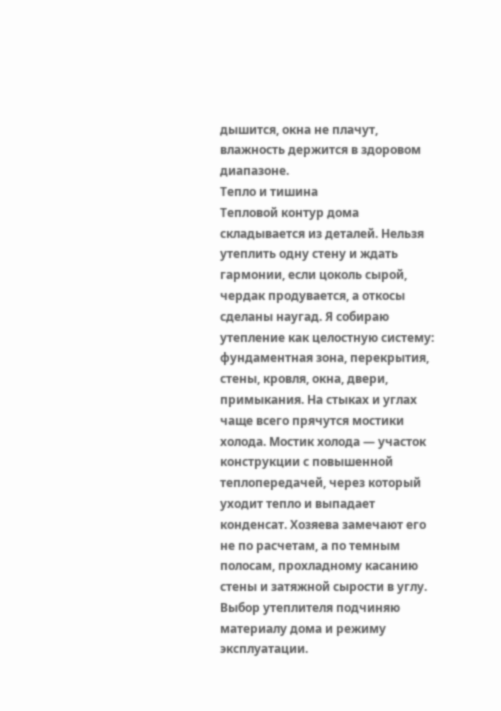дышится, окна не плачут, влажность держится в здоровом диапазоне.
Тепло и тишина
Тепловой контур дома складывается из деталей. Нельзя утеплить одну стену и ждать гармонии, если цоколь сырой, чердак продувается, а откосы сделаны наугад. Я собираю утепление как целостную систему: фундаментная зона, перекрытия, стены, кровля, окна, двери, примыкания. На стыках и углах чаще всего прячутся мостики холода. Мостик холода — участок конструкции с повышенной теплопередачей, через который уходит тепло и выпадает конденсат. Хозяева замечают его не по расчетам, а по темным полосам, прохладному касанию стены и затяжной сырости в углу.
Выбор утеплителя подчиняю материалу дома и режиму эксплуатации.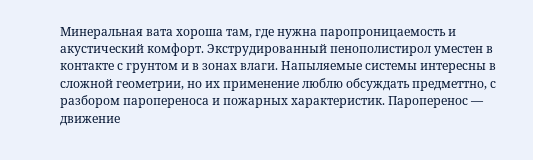Минеральная вата хороша там, где нужна паропроницаемость и акустический комфорт. Экструдированный пенополистирол уместен в контакте с грунтом и в зонах влаги. Напыляемые системы интересны в сложной геометрии, но их применение люблю обсуждать предметтно, с разбором паропереноса и пожарных характеристик. Пароперенос — движение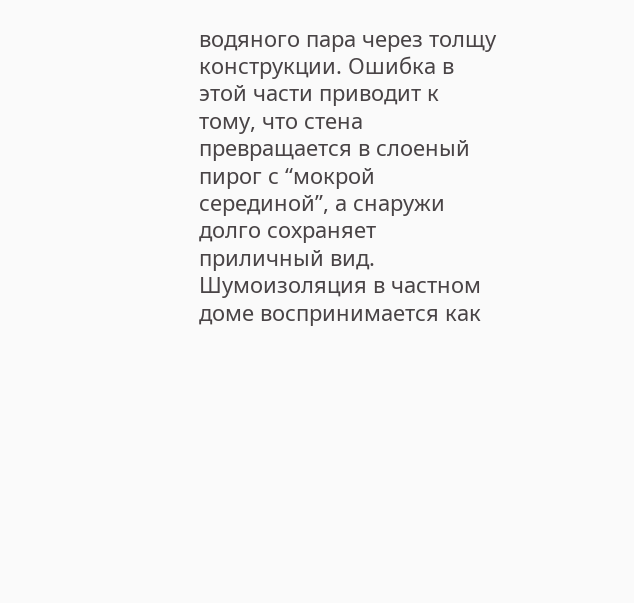водяного пара через толщу конструкции. Ошибка в этой части приводит к тому, что стена превращается в слоеный пирог с “мокрой серединой”, а снаружи долго сохраняет приличный вид.
Шумоизоляция в частном доме воспринимается как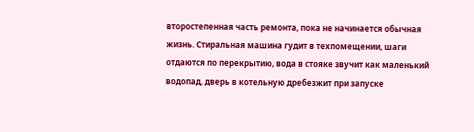второстепенная часть ремонта, пока не начинается обычная жизнь. Стиральная машина гудит в техпомещении, шаги отдаются по перекрытию, вода в стояке звучит как маленький водопад, дверь в котельную дребезжит при запуске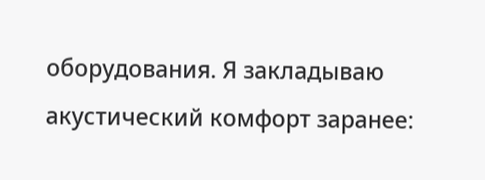оборудования. Я закладываю акустический комфорт заранее: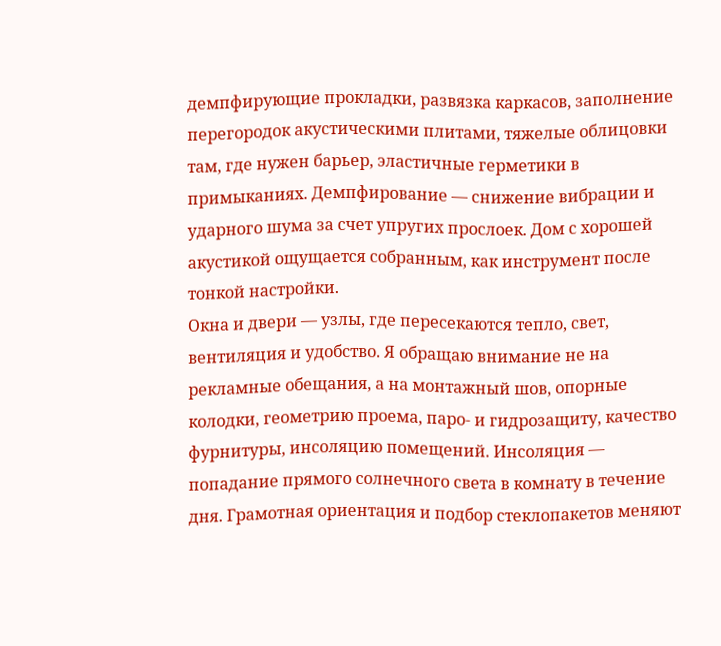демпфирующие прокладки, развязка каркасов, заполнение перегородок акустическими плитами, тяжелые облицовки там, где нужен барьер, эластичные герметики в примыканиях. Демпфирование — снижение вибрации и ударного шума за счет упругих прослоек. Дом с хорошей акустикой ощущается собранным, как инструмент после тонкой настройки.
Окна и двери — узлы, где пересекаются тепло, свет, вентиляция и удобство. Я обращаю внимание не на рекламные обещания, а на монтажный шов, опорные колодки, геометрию проема, паро- и гидрозащиту, качество фурнитуры, инсоляцию помещений. Инсоляция — попадание прямого солнечного света в комнату в течение дня. Грамотная ориентация и подбор стеклопакетов меняют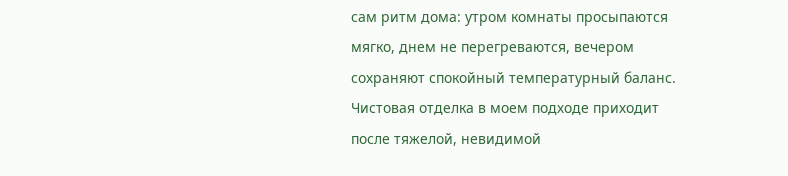сам ритм дома: утром комнаты просыпаются мягко, днем не перегреваются, вечером сохраняют спокойный температурный баланс.
Чистовая отделка в моем подходе приходит после тяжелой, невидимой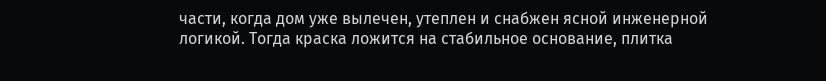части, когда дом уже вылечен, утеплен и снабжен ясной инженерной логикой. Тогда краска ложится на стабильное основание, плитка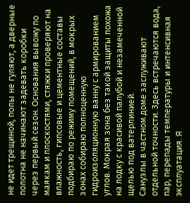не идет трещиной, полы не гуляют, а дверные полотна не начинают задевать коробки через первый сезон. Основания вывожу по маякам и плоскостями, стяжки проверяют на влажность, гипсовые и цементные составы подбираю по режиму помещений, в мокрых зонах собираю полноценную гидроизоляционную ванну с армированием углов. Мокрая зона без такой защиты похожа на лодку с красивой палубой и незамеченной щелью под ватерлинией.
Санузлы в частном доме заслуживают отдельной точности. Здесь встречаются вода, пар, перепады температуры и интенсивная эксплуатация. Я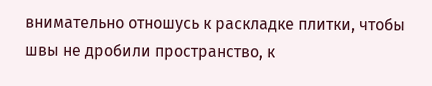внимательно отношусь к раскладке плитки, чтобы швы не дробили пространство, к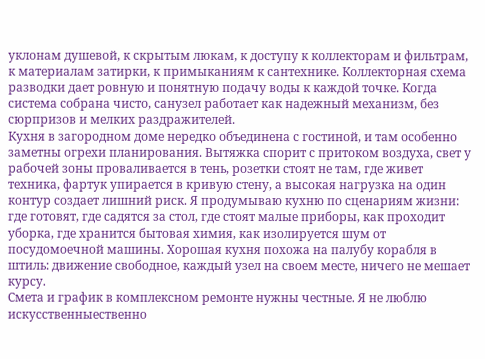уклонам душевой, к скрытым люкам, к доступу к коллекторам и фильтрам, к материалам затирки, к примыканиям к сантехнике. Коллекторная схема разводки дает ровную и понятную подачу воды к каждой точке. Когда система собрана чисто, санузел работает как надежный механизм, без сюрпризов и мелких раздражителей.
Кухня в загородном доме нередко объединена с гостиной, и там особенно заметны огрехи планирования. Вытяжка спорит с притоком воздуха, свет у рабочей зоны проваливается в тень, розетки стоят не там, где живет техника, фартук упирается в кривую стену, а высокая нагрузка на один контур создает лишний риск. Я продумываю кухню по сценариям жизни: где готовят, где садятся за стол, где стоят малые приборы, как проходит уборка, где хранится бытовая химия, как изолируется шум от посудомоечной машины. Хорошая кухня похожа на палубу корабля в штиль: движение свободное, каждый узел на своем месте, ничего не мешает курсу.
Смета и график в комплексном ремонте нужны честные. Я не люблю искусственныественно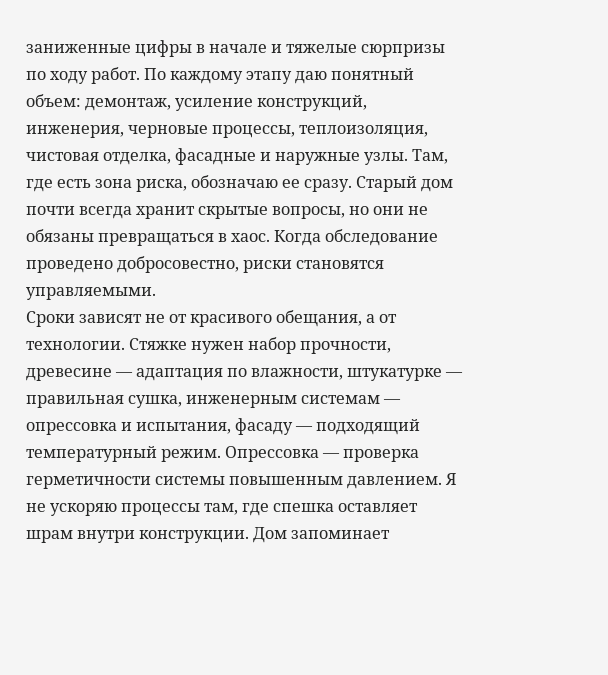заниженные цифры в начале и тяжелые сюрпризы по ходу работ. По каждому этапу даю понятный объем: демонтаж, усиление конструкций, инженерия, черновые процессы, теплоизоляция, чистовая отделка, фасадные и наружные узлы. Там, где есть зона риска, обозначаю ее сразу. Старый дом почти всегда хранит скрытые вопросы, но они не обязаны превращаться в хаос. Когда обследование проведено добросовестно, риски становятся управляемыми.
Сроки зависят не от красивого обещания, а от технологии. Стяжке нужен набор прочности, древесине — адаптация по влажности, штукатурке — правильная сушка, инженерным системам — опрессовка и испытания, фасаду — подходящий температурный режим. Опрессовка — проверка герметичности системы повышенным давлением. Я не ускоряю процессы там, где спешка оставляет шрам внутри конструкции. Дом запоминает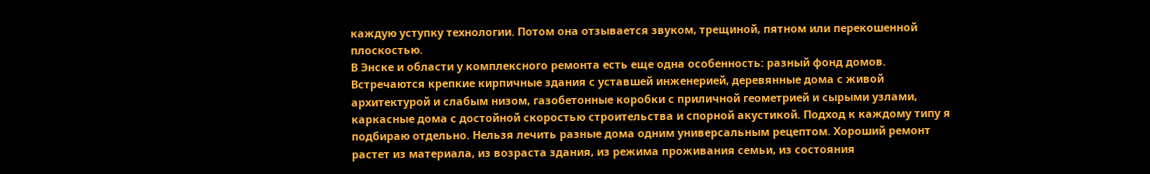каждую уступку технологии. Потом она отзывается звуком, трещиной, пятном или перекошенной плоскостью.
В Энске и области у комплексного ремонта есть еще одна особенность: разный фонд домов. Встречаются крепкие кирпичные здания с уставшей инженерией, деревянные дома с живой архитектурой и слабым низом, газобетонные коробки с приличной геометрией и сырыми узлами, каркасные дома с достойной скоростью строительства и спорной акустикой. Подход к каждому типу я подбираю отдельно. Нельзя лечить разные дома одним универсальным рецептом. Хороший ремонт растет из материала, из возраста здания, из режима проживания семьи, из состояния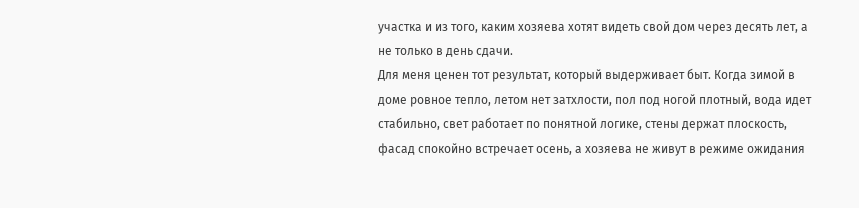участка и из того, каким хозяева хотят видеть свой дом через десять лет, а не только в день сдачи.
Для меня ценен тот результат, который выдерживает быт. Когда зимой в доме ровное тепло, летом нет затхлости, пол под ногой плотный, вода идет стабильно, свет работает по понятной логике, стены держат плоскость, фасад спокойно встречает осень, а хозяева не живут в режиме ожидания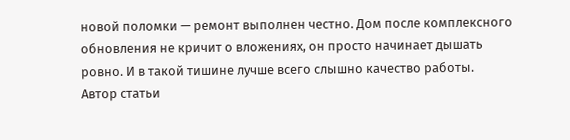новой поломки — ремонт выполнен честно. Дом после комплексного обновления не кричит о вложениях, он просто начинает дышать ровно. И в такой тишине лучше всего слышно качество работы.
Автор статьи